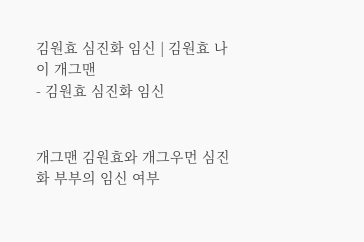김원효 심진화 임신 | 김원효 나이 개그맨
- 김원효 심진화 임신


개그맨 김원효와 개그우먼 심진화 부부의 임신 여부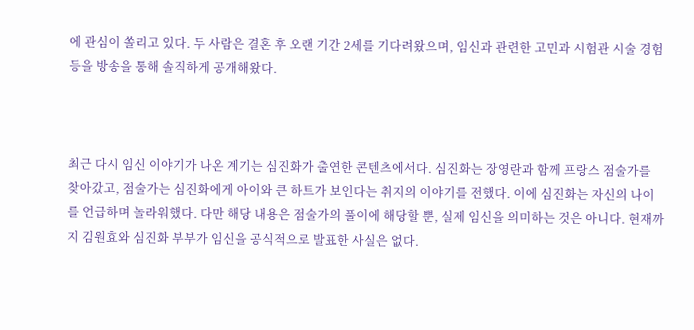에 관심이 쏠리고 있다. 두 사람은 결혼 후 오랜 기간 2세를 기다려왔으며, 임신과 관련한 고민과 시험관 시술 경험 등을 방송을 통해 솔직하게 공개해왔다.



최근 다시 임신 이야기가 나온 계기는 심진화가 출연한 콘텐츠에서다. 심진화는 장영란과 함께 프랑스 점술가를 찾아갔고, 점술가는 심진화에게 아이와 큰 하트가 보인다는 취지의 이야기를 전했다. 이에 심진화는 자신의 나이를 언급하며 놀라워했다. 다만 해당 내용은 점술가의 풀이에 해당할 뿐, 실제 임신을 의미하는 것은 아니다. 현재까지 김원효와 심진화 부부가 임신을 공식적으로 발표한 사실은 없다.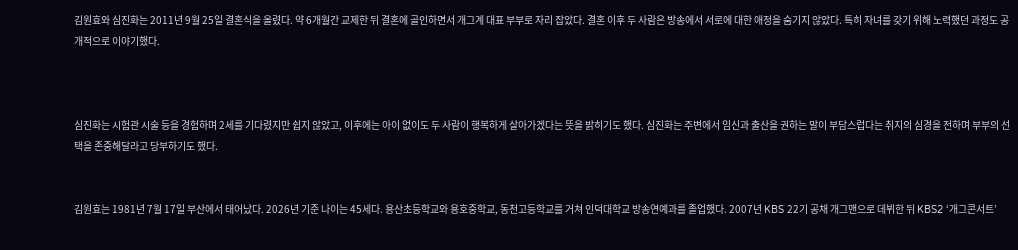김원효와 심진화는 2011년 9월 25일 결혼식을 올렸다. 약 6개월간 교제한 뒤 결혼에 골인하면서 개그계 대표 부부로 자리 잡았다. 결혼 이후 두 사람은 방송에서 서로에 대한 애정을 숨기지 않았다. 특히 자녀를 갖기 위해 노력했던 과정도 공개적으로 이야기했다.



심진화는 시험관 시술 등을 경험하며 2세를 기다렸지만 쉽지 않았고, 이후에는 아이 없이도 두 사람이 행복하게 살아가겠다는 뜻을 밝히기도 했다. 심진화는 주변에서 임신과 출산을 권하는 말이 부담스럽다는 취지의 심경을 전하며 부부의 선택을 존중해달라고 당부하기도 했다.


김원효는 1981년 7월 17일 부산에서 태어났다. 2026년 기준 나이는 45세다. 용산초등학교와 용호중학교, 동천고등학교를 거쳐 인덕대학교 방송연예과를 졸업했다. 2007년 KBS 22기 공채 개그맨으로 데뷔한 뒤 KBS2 ‘개그콘서트’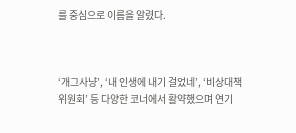를 중심으로 이름을 알렸다.



‘개그사냥’, ‘내 인생에 내기 걸었네’, ‘비상대책위원회’ 등 다양한 코너에서 활약했으며 연기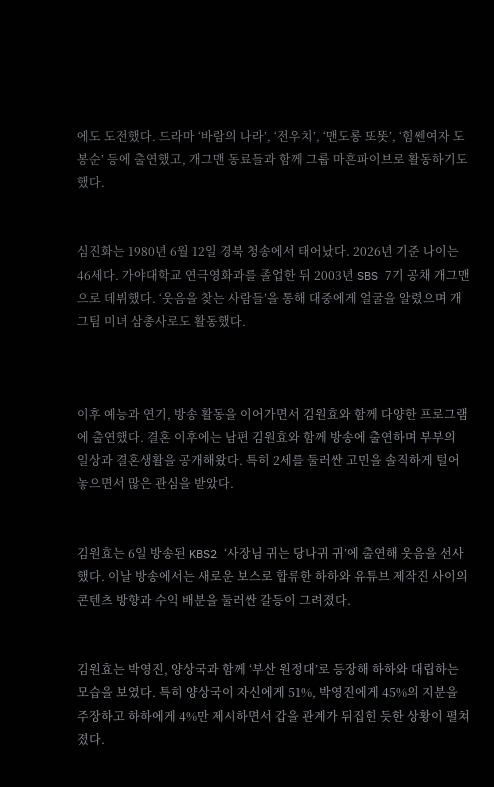에도 도전했다. 드라마 ‘바람의 나라’, ‘전우치’, ‘맨도롱 또똣’, ‘힘쎈여자 도봉순’ 등에 출연했고, 개그맨 동료들과 함께 그룹 마흔파이브로 활동하기도 했다.


심진화는 1980년 6월 12일 경북 청송에서 태어났다. 2026년 기준 나이는 46세다. 가야대학교 연극영화과를 졸업한 뒤 2003년 SBS 7기 공채 개그맨으로 데뷔했다. ‘웃음을 찾는 사람들’을 통해 대중에게 얼굴을 알렸으며 개그팀 미녀 삼총사로도 활동했다.



이후 예능과 연기, 방송 활동을 이어가면서 김원효와 함께 다양한 프로그램에 출연했다. 결혼 이후에는 남편 김원효와 함께 방송에 출연하며 부부의 일상과 결혼생활을 공개해왔다. 특히 2세를 둘러싼 고민을 솔직하게 털어놓으면서 많은 관심을 받았다.


김원효는 6일 방송된 KBS2 ‘사장님 귀는 당나귀 귀’에 출연해 웃음을 선사했다. 이날 방송에서는 새로운 보스로 합류한 하하와 유튜브 제작진 사이의 콘텐츠 방향과 수익 배분을 둘러싼 갈등이 그려졌다.


김원효는 박영진, 양상국과 함께 ‘부산 원정대’로 등장해 하하와 대립하는 모습을 보였다. 특히 양상국이 자신에게 51%, 박영진에게 45%의 지분을 주장하고 하하에게 4%만 제시하면서 갑을 관계가 뒤집힌 듯한 상황이 펼쳐졌다.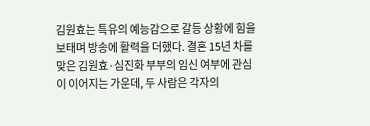김원효는 특유의 예능감으로 갈등 상황에 힘을 보태며 방송에 활력을 더했다. 결혼 15년 차를 맞은 김원효·심진화 부부의 임신 여부에 관심이 이어지는 가운데, 두 사람은 각자의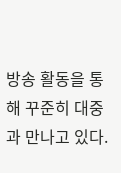방송 활동을 통해 꾸준히 대중과 만나고 있다.